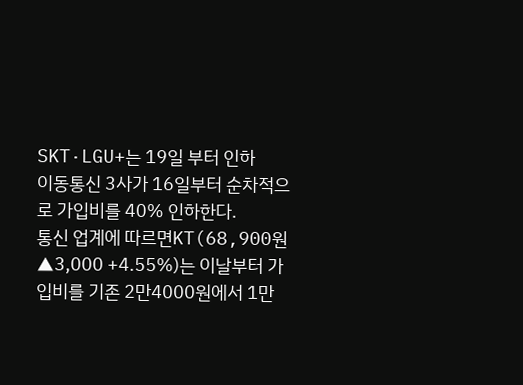SKT·LGU+는 19일 부터 인하
이동통신 3사가 16일부터 순차적으로 가입비를 40% 인하한다.
통신 업계에 따르면KT(68,900원 ▲3,000 +4.55%)는 이날부터 가입비를 기존 2만4000원에서 1만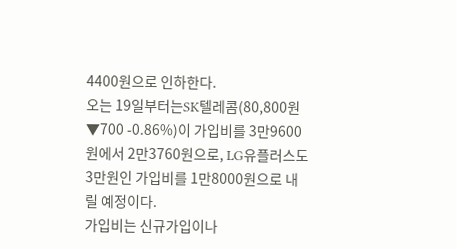4400원으로 인하한다.
오는 19일부터는SK텔레콤(80,800원 ▼700 -0.86%)이 가입비를 3만9600원에서 2만3760원으로, LG유플러스도 3만원인 가입비를 1만8000원으로 내릴 예정이다.
가입비는 신규가입이나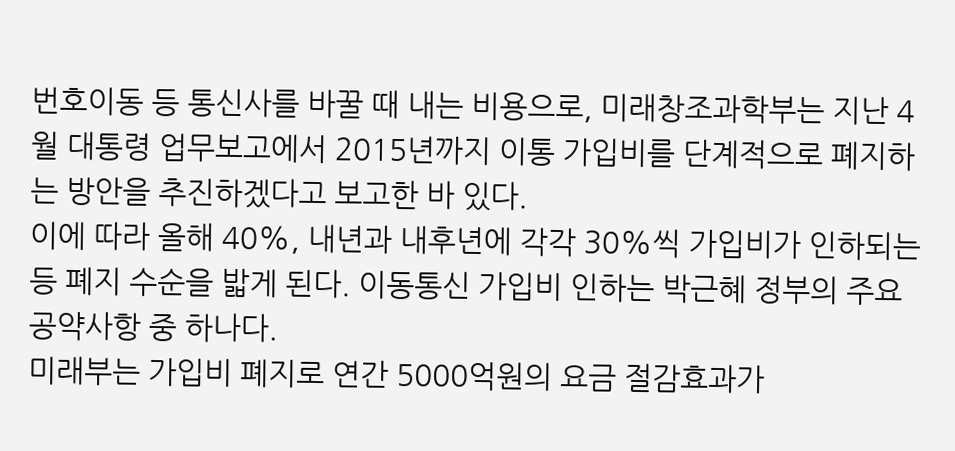번호이동 등 통신사를 바꿀 때 내는 비용으로, 미래창조과학부는 지난 4월 대통령 업무보고에서 2015년까지 이통 가입비를 단계적으로 폐지하는 방안을 추진하겠다고 보고한 바 있다.
이에 따라 올해 40%, 내년과 내후년에 각각 30%씩 가입비가 인하되는 등 폐지 수순을 밟게 된다. 이동통신 가입비 인하는 박근혜 정부의 주요 공약사항 중 하나다.
미래부는 가입비 폐지로 연간 5000억원의 요금 절감효과가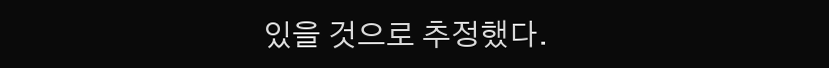있을 것으로 추정했다.